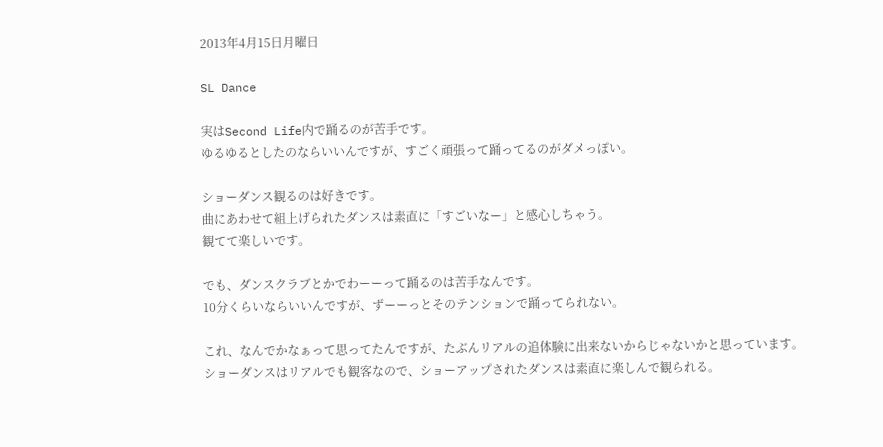2013年4月15日月曜日

SL Dance

実はSecond Life内で踊るのが苦手です。
ゆるゆるとしたのならいいんですが、すごく頑張って踊ってるのがダメっぽい。

ショーダンス観るのは好きです。
曲にあわせて組上げられたダンスは素直に「すごいなー」と感心しちゃう。
観てて楽しいです。

でも、ダンスクラブとかでわーーって踊るのは苦手なんです。
10分くらいならいいんですが、ずーーっとそのテンションで踊ってられない。

これ、なんでかなぁって思ってたんですが、たぶんリアルの追体験に出来ないからじゃないかと思っています。
ショーダンスはリアルでも観客なので、ショーアップされたダンスは素直に楽しんで観られる。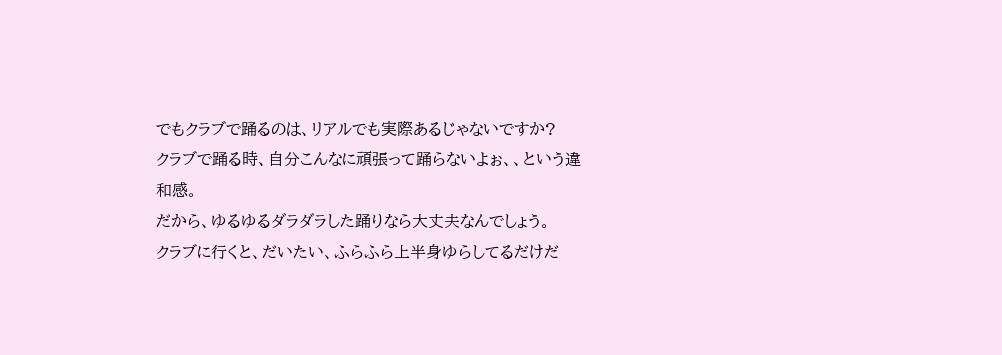でもクラブで踊るのは、リアルでも実際あるじゃないですか?
クラブで踊る時、自分こんなに頑張って踊らないよぉ、、という違和感。
だから、ゆるゆるダラダラした踊りなら大丈夫なんでしょう。
クラブに行くと、だいたい、ふらふら上半身ゆらしてるだけだ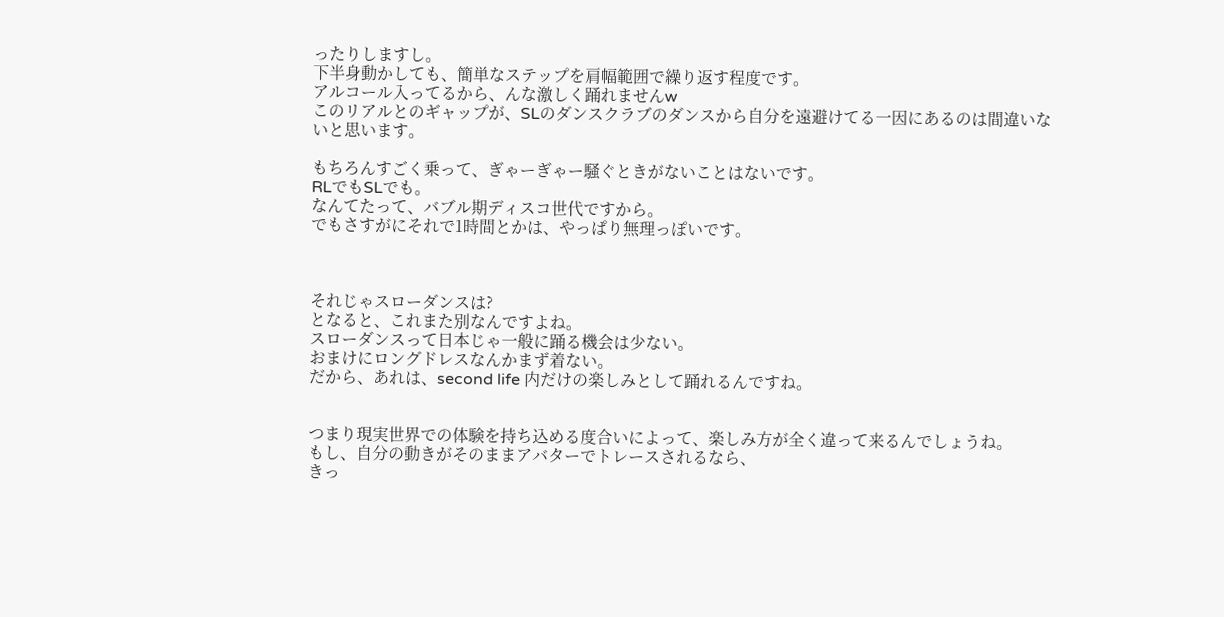ったりしますし。
下半身動かしても、簡単なステップを肩幅範囲で繰り返す程度です。
アルコール入ってるから、んな激しく踊れませんw
このリアルとのギャップが、SLのダンスクラブのダンスから自分を遠避けてる一因にあるのは間違いないと思います。

もちろんすごく乗って、ぎゃーぎゃー騒ぐときがないことはないです。
RLでもSLでも。
なんてたって、バブル期ディスコ世代ですから。
でもさすがにそれで1時間とかは、やっぱり無理っぽいです。



それじゃスローダンスは?
となると、これまた別なんですよね。
スローダンスって日本じゃ一般に踊る機会は少ない。
おまけにロングドレスなんかまず着ない。
だから、あれは、second life 内だけの楽しみとして踊れるんですね。


つまり現実世界での体験を持ち込める度合いによって、楽しみ方が全く違って来るんでしょうね。
もし、自分の動きがそのままアバターでトレースされるなら、
きっ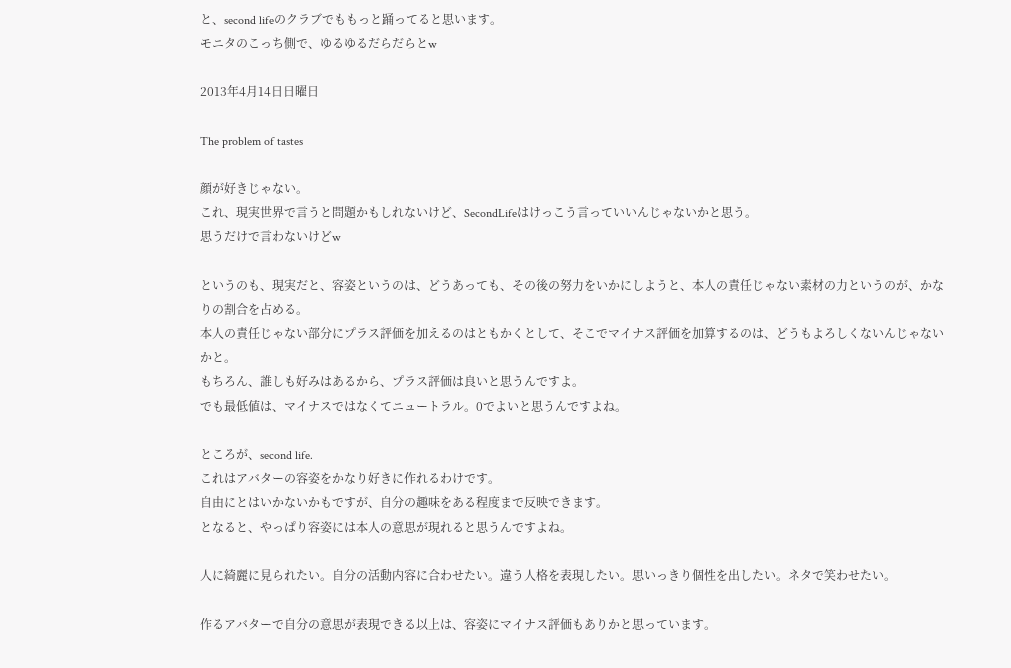と、second lifeのクラブでももっと踊ってると思います。
モニタのこっち側で、ゆるゆるだらだらとw

2013年4月14日日曜日

The problem of tastes

顔が好きじゃない。
これ、現実世界で言うと問題かもしれないけど、SecondLifeはけっこう言っていいんじゃないかと思う。
思うだけで言わないけどw

というのも、現実だと、容姿というのは、どうあっても、その後の努力をいかにしようと、本人の責任じゃない素材の力というのが、かなりの割合を占める。
本人の責任じゃない部分にプラス評価を加えるのはともかくとして、そこでマイナス評価を加算するのは、どうもよろしくないんじゃないかと。
もちろん、誰しも好みはあるから、プラス評価は良いと思うんですよ。
でも最低値は、マイナスではなくてニュートラル。0でよいと思うんですよね。

ところが、second life.
これはアバターの容姿をかなり好きに作れるわけです。
自由にとはいかないかもですが、自分の趣味をある程度まで反映できます。
となると、やっぱり容姿には本人の意思が現れると思うんですよね。

人に綺麗に見られたい。自分の活動内容に合わせたい。違う人格を表現したい。思いっきり個性を出したい。ネタで笑わせたい。

作るアバターで自分の意思が表現できる以上は、容姿にマイナス評価もありかと思っています。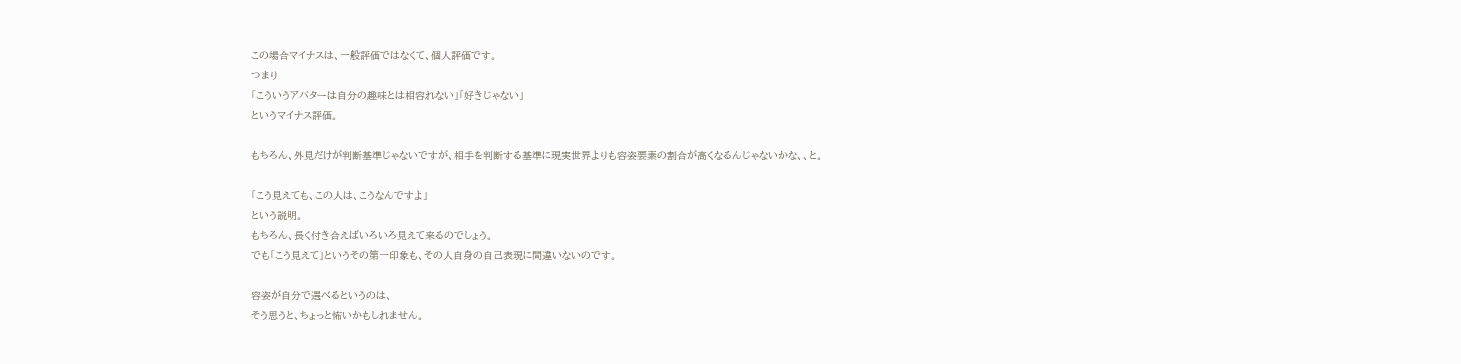この場合マイナスは、一般評価ではなくて、個人評価です。
つまり
「こういうアバターは自分の趣味とは相容れない」「好きじゃない」
というマイナス評価。

もちろん、外見だけが判断基準じゃないですが、相手を判断する基準に現実世界よりも容姿要素の割合が高くなるんじゃないかな、、と。

「こう見えても、この人は、こうなんですよ」
という説明。
もちろん、長く付き合えばいろいろ見えて来るのでしょう。
でも「こう見えて」というその第一印象も、その人自身の自己表現に間違いないのです。

容姿が自分で選べるというのは、
そう思うと、ちょっと怖いかもしれません。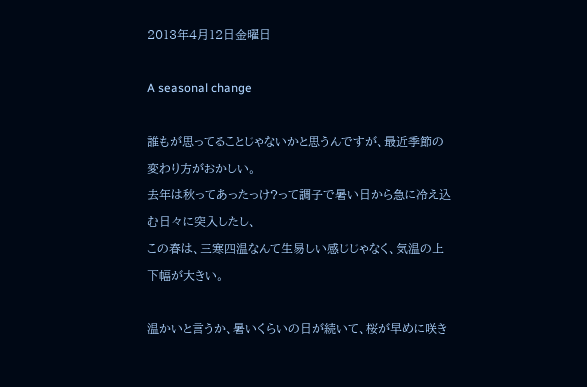2013年4月12日金曜日

A seasonal change

誰もが思ってることじゃないかと思うんですが、最近季節の変わり方がおかしい。
去年は秋ってあったっけ?って調子で暑い日から急に冷え込む日々に突入したし、
この春は、三寒四温なんて生易しい感じじゃなく、気温の上下幅が大きい。

温かいと言うか、暑いくらいの日が続いて、桜が早めに咲き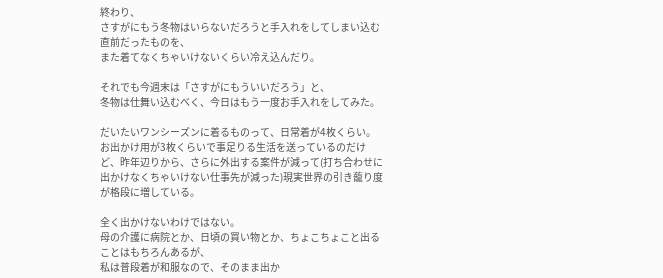終わり、
さすがにもう冬物はいらないだろうと手入れをしてしまい込む直前だったものを、
また着てなくちゃいけないくらい冷え込んだり。

それでも今週末は「さすがにもういいだろう」と、
冬物は仕舞い込むべく、今日はもう一度お手入れをしてみた。

だいたいワンシーズンに着るものって、日常着が4枚くらい。お出かけ用が3枚くらいで事足りる生活を送っているのだけど、昨年辺りから、さらに外出する案件が減って(打ち合わせに出かけなくちゃいけない仕事先が減った)現実世界の引き蘢り度が格段に増している。

全く出かけないわけではない。
母の介護に病院とか、日頃の買い物とか、ちょこちょこと出ることはもちろんあるが、
私は普段着が和服なので、そのまま出か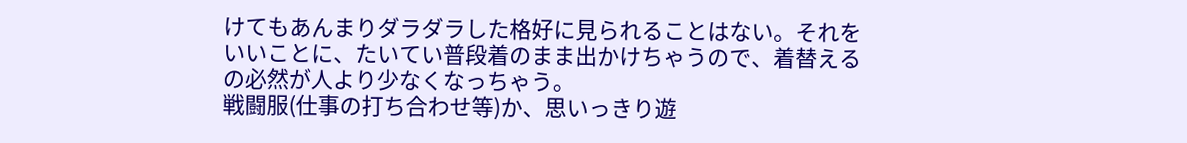けてもあんまりダラダラした格好に見られることはない。それをいいことに、たいてい普段着のまま出かけちゃうので、着替えるの必然が人より少なくなっちゃう。
戦闘服(仕事の打ち合わせ等)か、思いっきり遊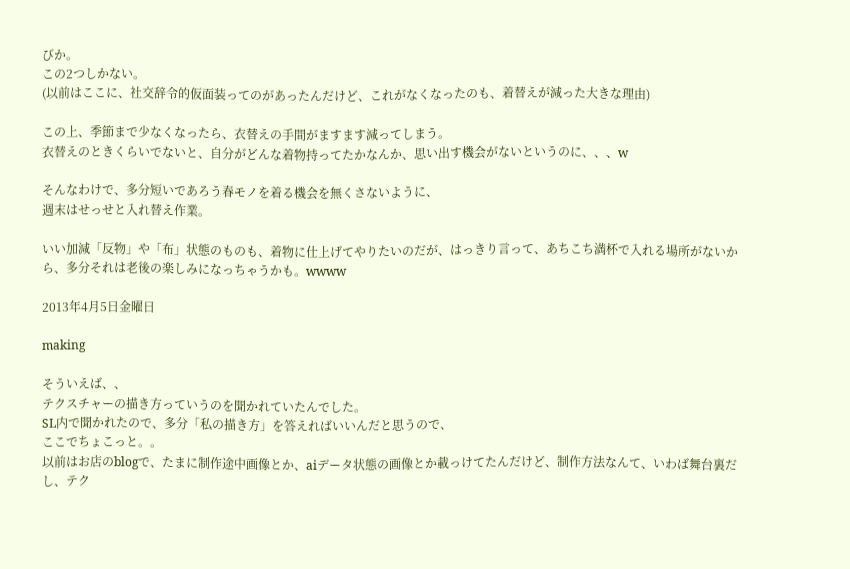びか。
この2つしかない。
(以前はここに、社交辞令的仮面装ってのがあったんだけど、これがなくなったのも、着替えが減った大きな理由)

この上、季節まで少なくなったら、衣替えの手間がますます減ってしまう。
衣替えのときくらいでないと、自分がどんな着物持ってたかなんか、思い出す機会がないというのに、、、w

そんなわけで、多分短いであろう春モノを着る機会を無くさないように、
週末はせっせと入れ替え作業。

いい加減「反物」や「布」状態のものも、着物に仕上げてやりたいのだが、はっきり言って、あちこち満杯で入れる場所がないから、多分それは老後の楽しみになっちゃうかも。wwww

2013年4月5日金曜日

making

そういえば、、
テクスチャーの描き方っていうのを聞かれていたんでした。
SL内で聞かれたので、多分「私の描き方」を答えればいいんだと思うので、
ここでちょこっと。。
以前はお店のblogで、たまに制作途中画像とか、aiデータ状態の画像とか載っけてたんだけど、制作方法なんて、いわば舞台裏だし、テク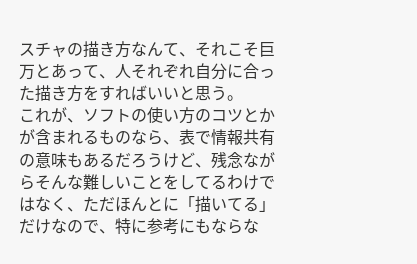スチャの描き方なんて、それこそ巨万とあって、人それぞれ自分に合った描き方をすればいいと思う。
これが、ソフトの使い方のコツとかが含まれるものなら、表で情報共有の意味もあるだろうけど、残念ながらそんな難しいことをしてるわけではなく、ただほんとに「描いてる」だけなので、特に参考にもならな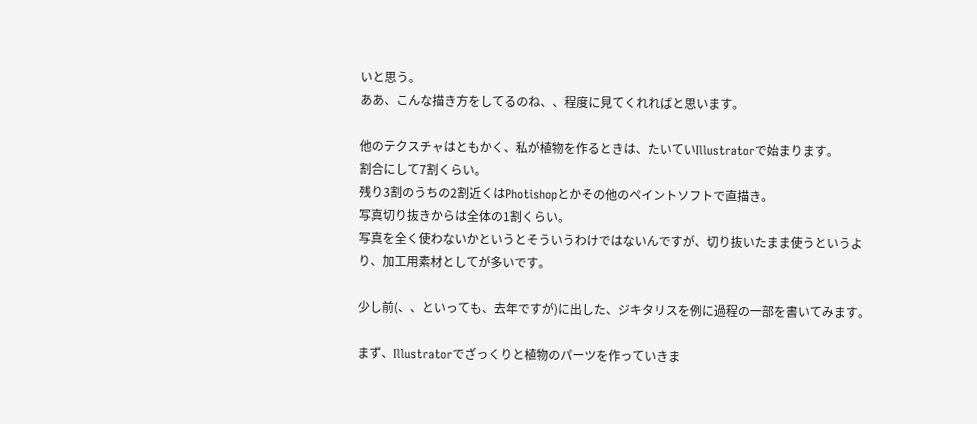いと思う。
ああ、こんな描き方をしてるのね、、程度に見てくれればと思います。

他のテクスチャはともかく、私が植物を作るときは、たいていIllustratorで始まります。
割合にして7割くらい。
残り3割のうちの2割近くはPhotishopとかその他のペイントソフトで直描き。
写真切り抜きからは全体の1割くらい。
写真を全く使わないかというとそういうわけではないんですが、切り抜いたまま使うというより、加工用素材としてが多いです。

少し前(、、といっても、去年ですが)に出した、ジキタリスを例に過程の一部を書いてみます。

まず、Illustratorでざっくりと植物のパーツを作っていきま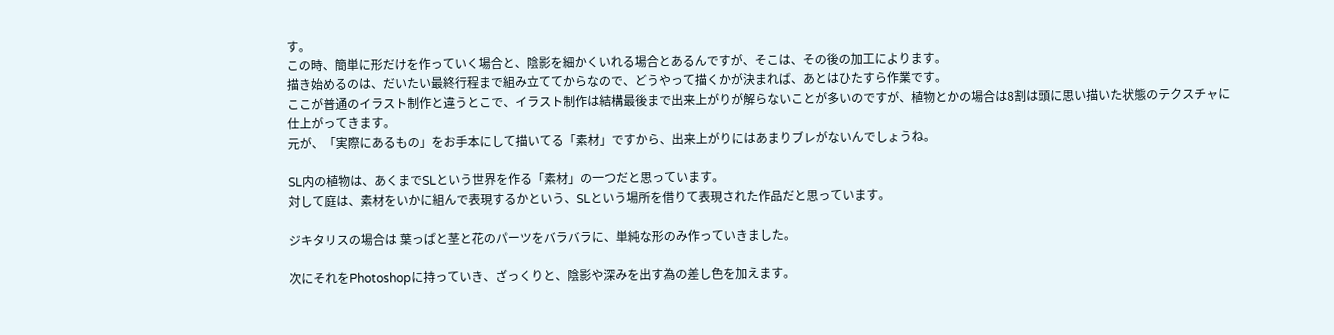す。
この時、簡単に形だけを作っていく場合と、陰影を細かくいれる場合とあるんですが、そこは、その後の加工によります。
描き始めるのは、だいたい最終行程まで組み立ててからなので、どうやって描くかが決まれば、あとはひたすら作業です。
ここが普通のイラスト制作と違うとこで、イラスト制作は結構最後まで出来上がりが解らないことが多いのですが、植物とかの場合は8割は頭に思い描いた状態のテクスチャに仕上がってきます。
元が、「実際にあるもの」をお手本にして描いてる「素材」ですから、出来上がりにはあまりブレがないんでしょうね。

SL内の植物は、あくまでSLという世界を作る「素材」の一つだと思っています。
対して庭は、素材をいかに組んで表現するかという、SLという場所を借りて表現された作品だと思っています。

ジキタリスの場合は 葉っぱと茎と花のパーツをバラバラに、単純な形のみ作っていきました。

次にそれをPhotoshopに持っていき、ざっくりと、陰影や深みを出す為の差し色を加えます。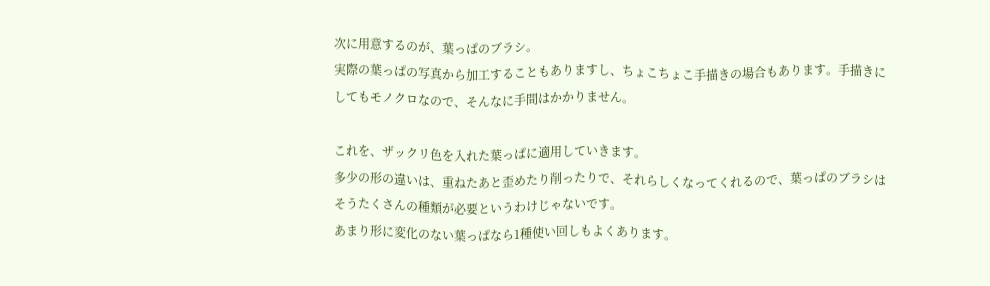次に用意するのが、葉っぱのブラシ。
実際の葉っぱの写真から加工することもありますし、ちょこちょこ手描きの場合もあります。手描きにしてもモノクロなので、そんなに手間はかかりません。

これを、ザックリ色を入れた葉っぱに適用していきます。
多少の形の違いは、重ねたあと歪めたり削ったりで、それらしくなってくれるので、葉っぱのブラシはそうたくさんの種類が必要というわけじゃないです。
あまり形に変化のない葉っぱなら1種使い回しもよくあります。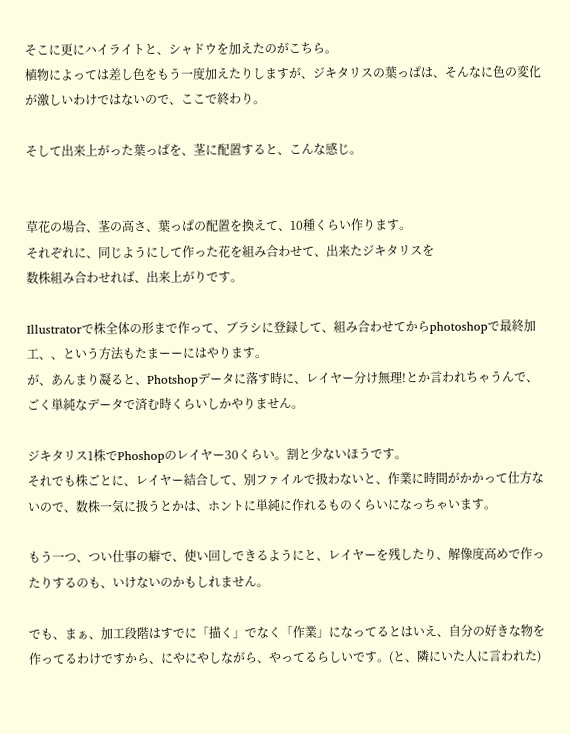そこに更にハイライトと、シャドウを加えたのがこちら。
植物によっては差し色をもう一度加えたりしますが、ジキタリスの葉っぱは、そんなに色の変化が激しいわけではないので、ここで終わり。

そして出来上がった葉っぱを、茎に配置すると、こんな感じ。


草花の場合、茎の高さ、葉っぱの配置を換えて、10種くらい作ります。
それぞれに、同じようにして作った花を組み合わせて、出来たジキタリスを
数株組み合わせれば、出来上がりです。

Illustratorで株全体の形まで作って、ブラシに登録して、組み合わせてからphotoshopで最終加工、、という方法もたまーーにはやります。
が、あんまり凝ると、Photshopデータに落す時に、レイヤー分け無理!とか言われちゃうんで、ごく単純なデータで済む時くらいしかやりません。

ジキタリス1株でPhoshopのレイヤー30くらい。割と少ないほうです。
それでも株ごとに、レイヤー結合して、別ファイルで扱わないと、作業に時間がかかって仕方ないので、数株一気に扱うとかは、ホントに単純に作れるものくらいになっちゃいます。

もう一つ、つい仕事の癖で、使い回しできるようにと、レイヤーを残したり、解像度高めで作ったりするのも、いけないのかもしれません。

でも、まぁ、加工段階はすでに「描く」でなく「作業」になってるとはいえ、自分の好きな物を作ってるわけですから、にやにやしながら、やってるらしいです。(と、隣にいた人に言われた)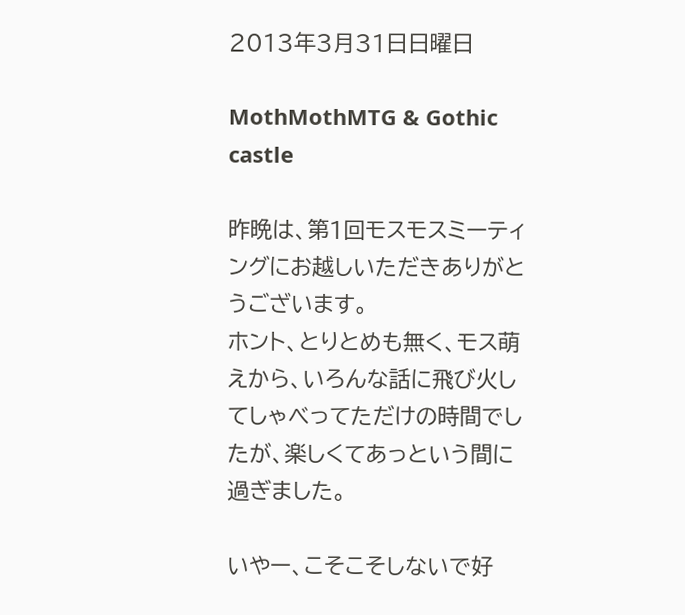2013年3月31日日曜日

MothMothMTG & Gothic castle

昨晩は、第1回モスモスミーティングにお越しいただきありがとうございます。
ホント、とりとめも無く、モス萌えから、いろんな話に飛び火してしゃべってただけの時間でしたが、楽しくてあっという間に過ぎました。

いやー、こそこそしないで好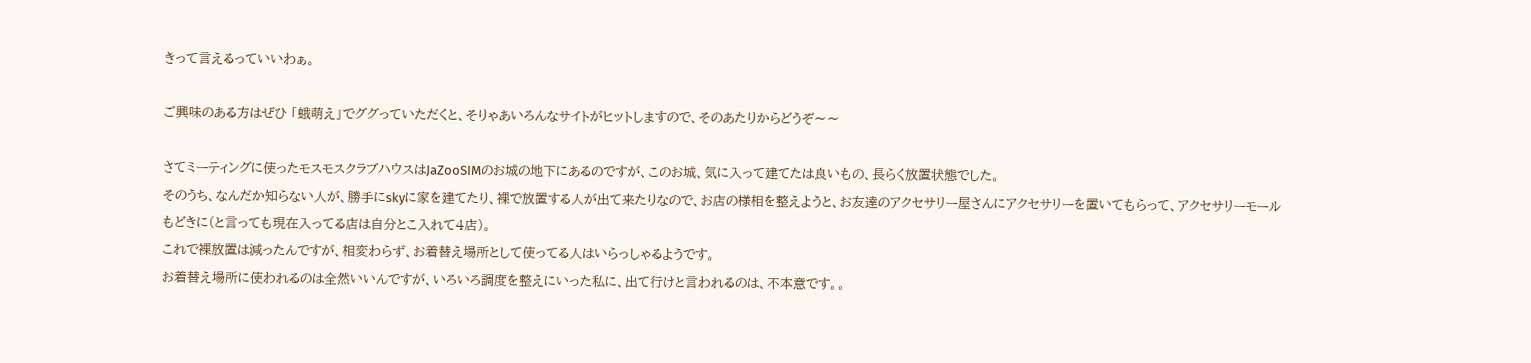きって言えるっていいわぁ。

ご興味のある方はぜひ 「蛾萌え」でググっていただくと、そりゃあいろんなサイトがヒットしますので、そのあたりからどうぞ〜〜

さてミーティングに使ったモスモスクラブハウスはJaZooSIMのお城の地下にあるのですが、このお城、気に入って建てたは良いもの、長らく放置状態でした。
そのうち、なんだか知らない人が、勝手にskyに家を建てたり、裸で放置する人が出て来たりなので、お店の様相を整えようと、お友達のアクセサリー屋さんにアクセサリーを置いてもらって、アクセサリーモールもどきに(と言っても現在入ってる店は自分とこ入れて4店)。
これで裸放置は減ったんですが、相変わらず、お着替え場所として使ってる人はいらっしゃるようです。
お着替え場所に使われるのは全然いいんですが、いろいろ調度を整えにいった私に、出て行けと言われるのは、不本意です。。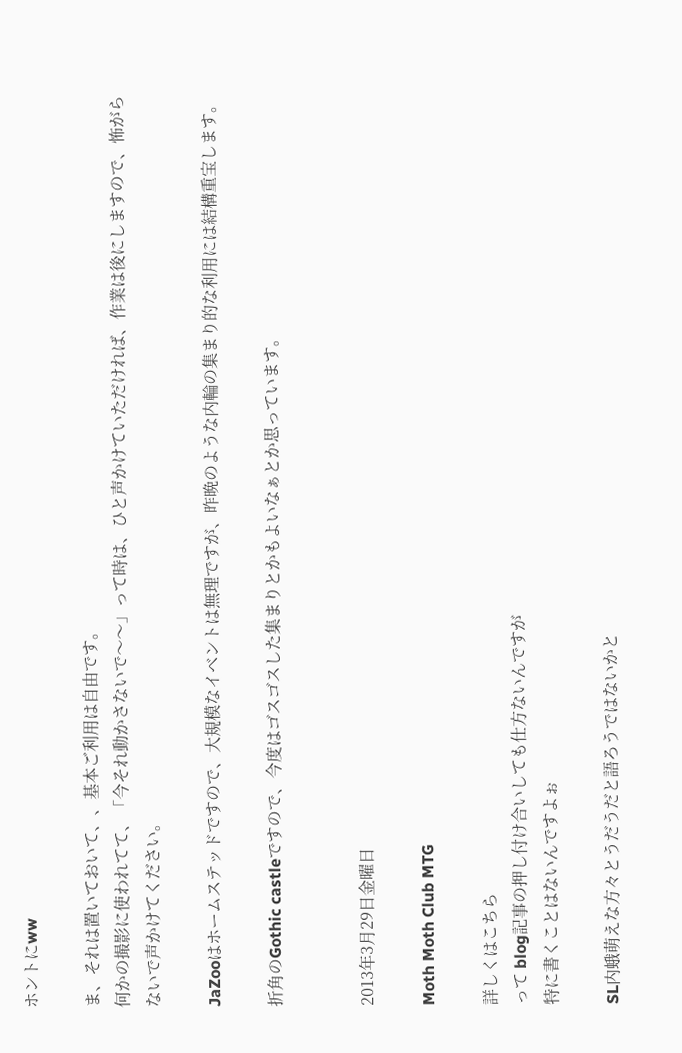ホントにww

ま、それは置いておいて、、基本ご利用は自由です。
何かの撮影に使われてて、「今それ動かさないで〜〜」って時は、ひと声かけていただければ、作業は後にしますので、怖がらないで声かけてください。

JaZooはホームステッドですので、大規模なイベントは無理ですが、昨晩のような内輪の集まり的な利用には結構重宝します。

折角のGothic castleですので、今度はゴスゴスした集まりとかもよいなぁとか思っています。


2013年3月29日金曜日

Moth Moth Club MTG

詳しくはこちら
って blog記事の押し付け合いしても仕方ないんですが
特に書くことはないんですよぉ

SL内蛾萌えな方々とうだうだと語ろうではないかと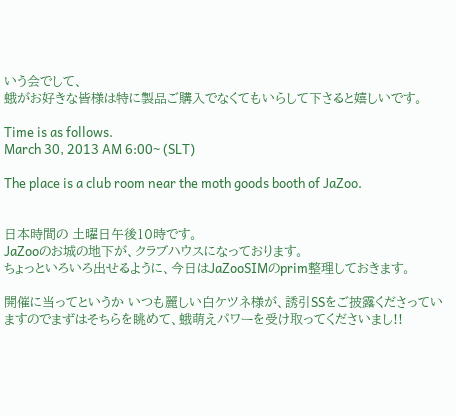いう会でして、
蛾がお好きな皆様は特に製品ご購入でなくてもいらして下さると嬉しいです。

Time is as follows.
March 30, 2013 AM 6:00~ (SLT)

The place is a club room near the moth goods booth of JaZoo.


日本時間の 土曜日午後10時です。
JaZooのお城の地下が、クラブハウスになっております。
ちょっといろいろ出せるように、今日はJaZooSIMのprim整理しておきます。

開催に当ってというか いつも麗しい白ケツネ様が、誘引SSをご披露くださっていますのでまずはそちらを眺めて、蛾萌えパワーを受け取ってくださいまし!!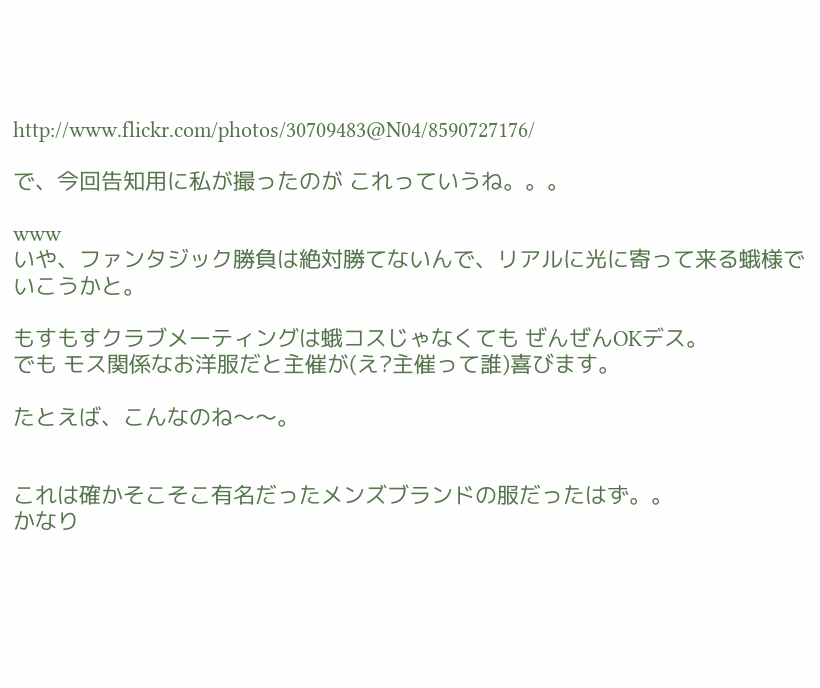http://www.flickr.com/photos/30709483@N04/8590727176/

で、今回告知用に私が撮ったのが これっていうね。。。

www
いや、ファンタジック勝負は絶対勝てないんで、リアルに光に寄って来る蛾様でいこうかと。

もすもすクラブメーティングは蛾コスじゃなくても ぜんぜんOKデス。
でも モス関係なお洋服だと主催が(え?主催って誰)喜びます。

たとえば、こんなのね〜〜。


これは確かそこそこ有名だったメンズブランドの服だったはず。。
かなり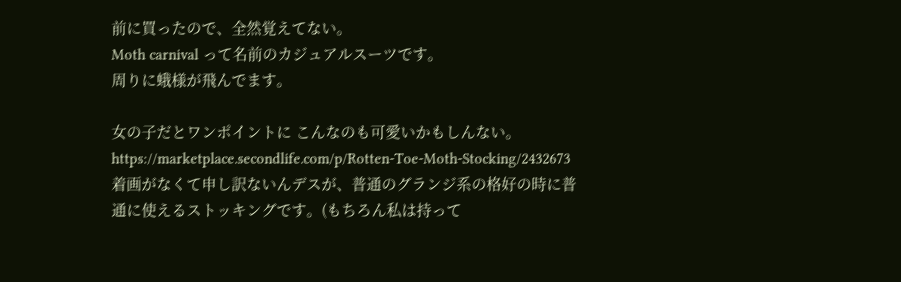前に買ったので、全然覚えてない。
Moth carnival って名前のカジュアルスーツです。
周りに蛾様が飛んでます。

女の子だとワンポイントに こんなのも可愛いかもしんない。
https://marketplace.secondlife.com/p/Rotten-Toe-Moth-Stocking/2432673
着画がなくて申し訳ないんデスが、普通のグランジ系の格好の時に普通に使えるストッキングです。(もちろん私は持って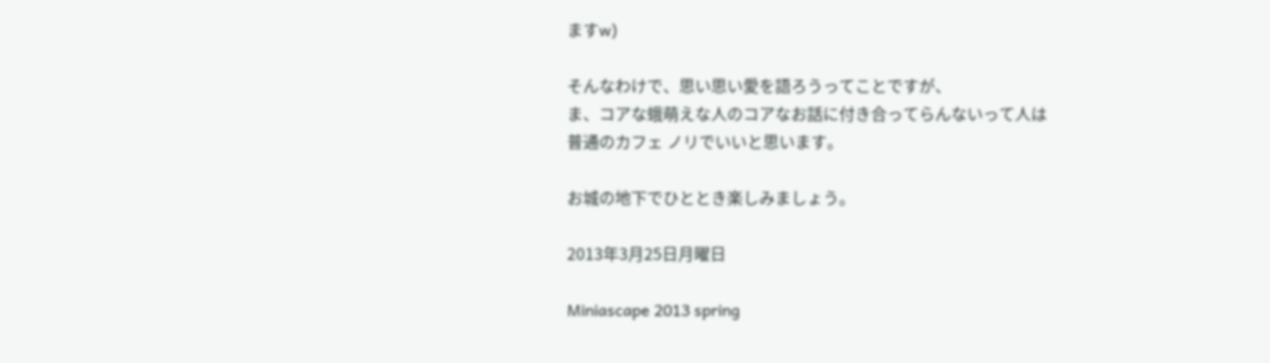ますw)

そんなわけで、思い思い愛を語ろうってことですが、
ま、コアな蛾萌えな人のコアなお話に付き合ってらんないって人は
普通のカフェ ノリでいいと思います。

お城の地下でひととき楽しみましょう。

2013年3月25日月曜日

Miniascape 2013 spring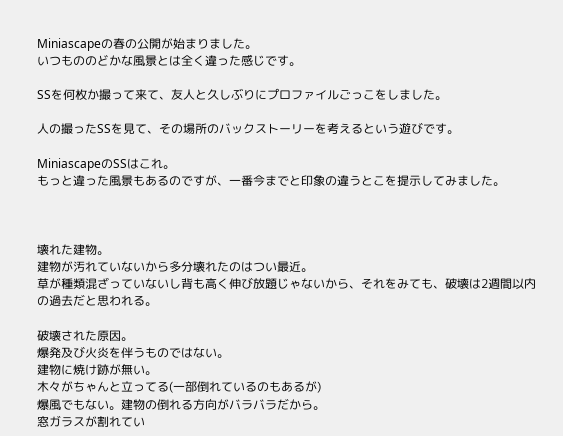Miniascapeの春の公開が始まりました。
いつもののどかな風景とは全く違った感じです。

SSを何枚か撮って来て、友人と久しぶりにプロファイルごっこをしました。

人の撮ったSSを見て、その場所のバックストーリーを考えるという遊びです。

MiniascapeのSSはこれ。
もっと違った風景もあるのですが、一番今までと印象の違うとこを提示してみました。



壊れた建物。
建物が汚れていないから多分壊れたのはつい最近。
草が種類混ざっていないし背も高く伸び放題じゃないから、それをみても、破壊は2週間以内の過去だと思われる。

破壊された原因。
爆発及び火炎を伴うものではない。
建物に焼け跡が無い。
木々がちゃんと立ってる(一部倒れているのもあるが)
爆風でもない。建物の倒れる方向がバラバラだから。
窓ガラスが割れてい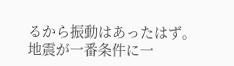るから振動はあったはず。
地震が一番条件に一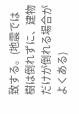致する。(地震では樹は倒れずに、建物だけが倒れる場合がよくある)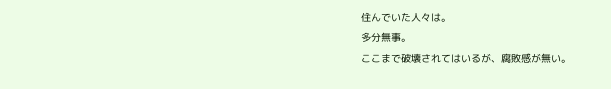住んでいた人々は。
多分無事。
ここまで破壊されてはいるが、腐敗感が無い。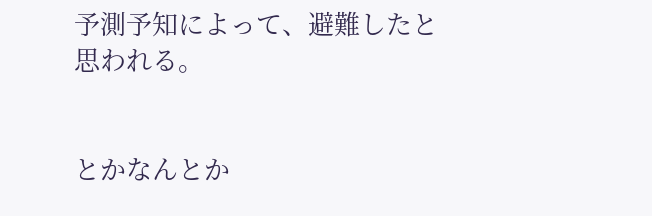予測予知によって、避難したと思われる。


とかなんとか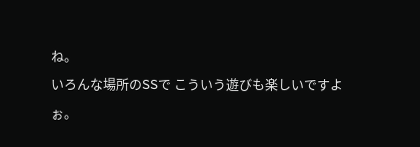ね。
いろんな場所のSSで こういう遊びも楽しいですよぉ。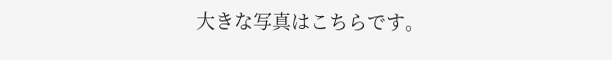大きな写真はこちらです。